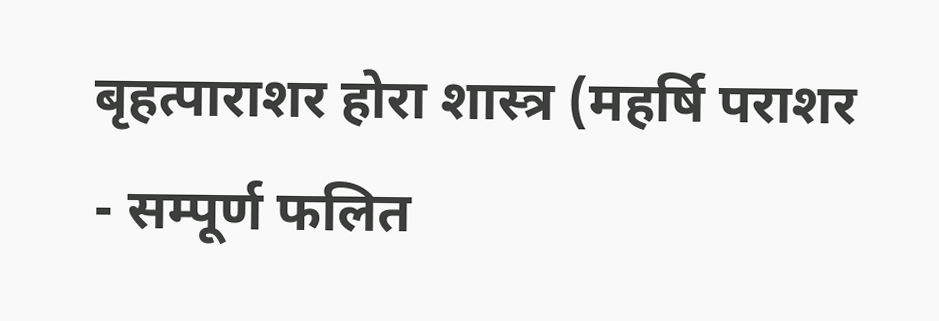बृहत्पाराशर होरा शास्त्र (महर्षि पराशर - सम्पूर्ण फलित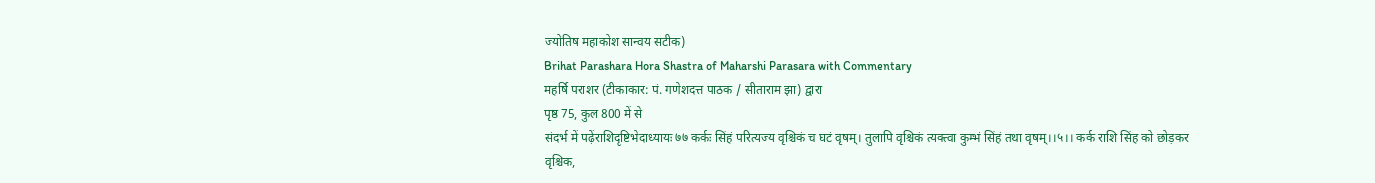ज्योतिष महाकोश सान्वय सटीक)
Brihat Parashara Hora Shastra of Maharshi Parasara with Commentary
महर्षि पराशर (टीकाकार: पं. गणेशदत्त पाठक / सीताराम झा) द्वारा
पृष्ठ 75, कुल 800 में से
संदर्भ में पढ़ेंराशिदृष्टिभेदाध्यायः ७७ कर्कः सिंहं परित्यज्य वृश्चिकं च घटं वृषम्। तुलापि वृश्चिकं त्यक्त्वा कुम्भं सिंहं तथा वृषम्।।५।। कर्क राशि सिंह को छोड़कर वृश्चिक,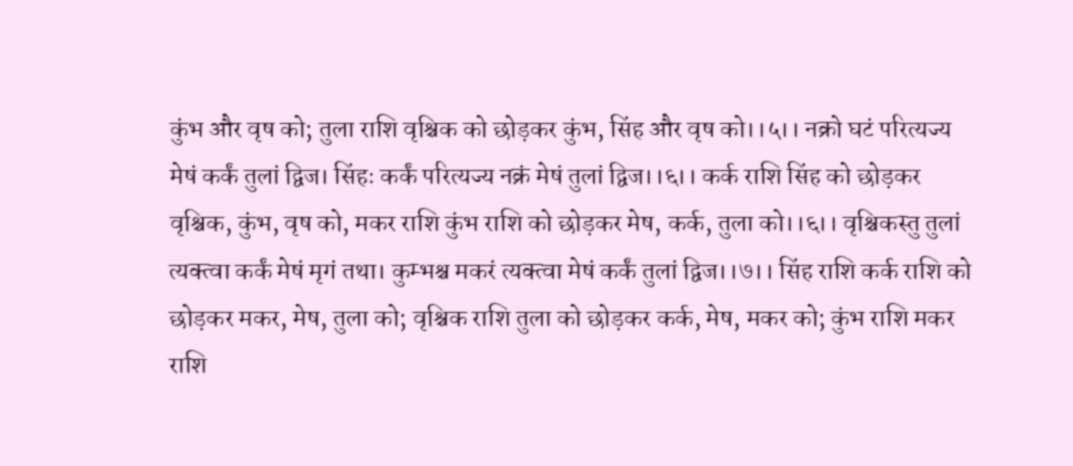कुंभ और वृष को; तुला राशि वृश्चिक को छोड़कर कुंभ, सिंह और वृष को।।५।। नक्रो घटं परित्यज्य मेषं कर्कं तुलां द्विज। सिंहः कर्कं परित्यज्य नक्रं मेषं तुलां द्विज।।६।। कर्क राशि सिंह को छोड़कर वृश्चिक, कुंभ, वृष को, मकर राशि कुंभ राशि को छोड़कर मेष, कर्क, तुला को।।६।। वृश्चिकस्तु तुलां त्यक्त्वा कर्कं मेषं मृगं तथा। कुम्भश्च मकरं त्यक्त्वा मेषं कर्कं तुलां द्विज।।७।। सिंह राशि कर्क राशि को छोड़कर मकर, मेष, तुला को; वृश्चिक राशि तुला को छोड़कर कर्क, मेष, मकर को; कुंभ राशि मकर राशि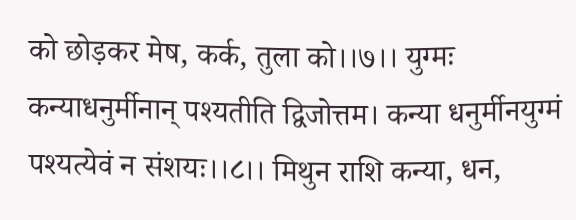को छोड़कर मेष, कर्क, तुला को।।७।। युग्मः कन्याधनुर्मीनान् पश्यतीति द्विजोत्तम। कन्या धनुर्मीनयुग्मं पश्यत्येवं न संशयः।।८।। मिथुन राशि कन्या, धन,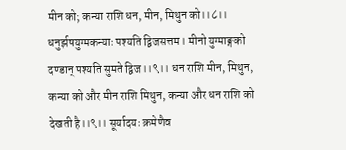मीन को; कन्या राशि धन, मीन, मिथुन को।।८।। धनुर्झषयुग्मकन्याः पश्यति द्विजसत्तम। मीनो युग्माङ्गको दण्डान् पश्यति सुमते द्विज।।९।। धन राशि मीन, मिथुन, कन्या को और मीन राशि मिथुन, कन्या और धन राशि को देखती है।।९।। सूर्यादयः क्रमेणैव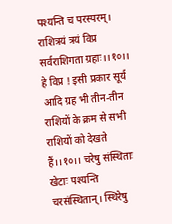पश्यन्ति च परस्परम्। राशित्रयं त्रयं विप्र सर्वराशिगता ग्रहाः।।१०।। हे विप्र ! इसी प्रकार सूर्य आदि ग्रह भी तीन-तीन राशियों के क्रम से सभी राशियों को देखते हैं।।१०।। चरेषु संस्थिताः खेटाः पश्यन्ति चरसंस्थितान्। स्थिरेषु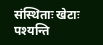संस्थिताः खेटाः पश्यन्ति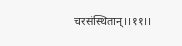चरसंस्थितान्।।११।।